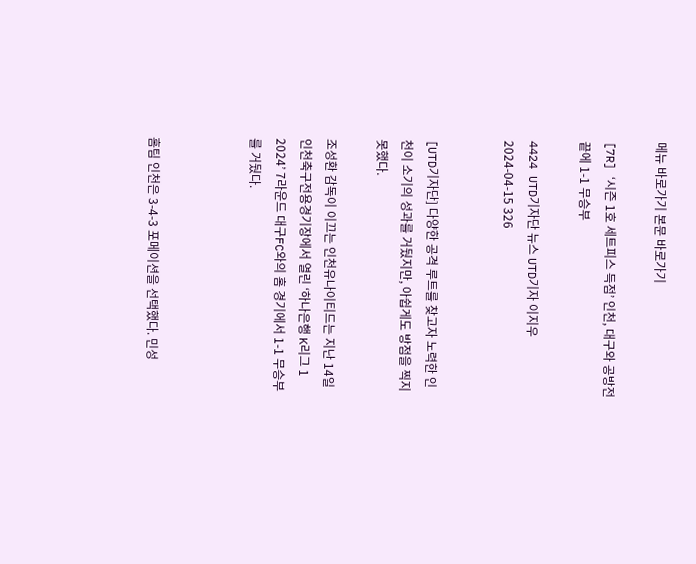메뉴 바로가기 본문 바로가기

[7R] ‘시즌 1호 세트피스 득점’ 인천, 대구와 공방전 끝에 1-1 무승부

4424 UTD기자단 뉴스 UTD기자 이지우 2024-04-15 326


[UTD기자단] 다양한 공격 루트를 찾고자 노력한 인천이 소기의 성과를 거뒀지만, 아쉽게도 방점을 찍지 못했다.

조성환 감독이 이끄는 인천유나이티드는 지난 14일 인천축구전용경기장에서 열린 ‘하나은행 K리그 1 2024’ 7라운드 대구FC와의 홈 경기에서 1-1 무승부를 거뒀다.



홈팀 인천은 3-4-3 포메이션을 선택했다. 민성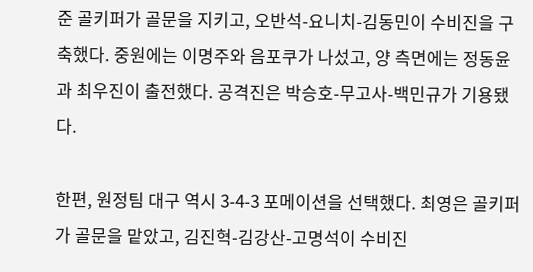준 골키퍼가 골문을 지키고, 오반석-요니치-김동민이 수비진을 구축했다. 중원에는 이명주와 음포쿠가 나섰고, 양 측면에는 정동윤과 최우진이 출전했다. 공격진은 박승호-무고사-백민규가 기용됐다.

한편, 원정팀 대구 역시 3-4-3 포메이션을 선택했다. 최영은 골키퍼가 골문을 맡았고, 김진혁-김강산-고명석이 수비진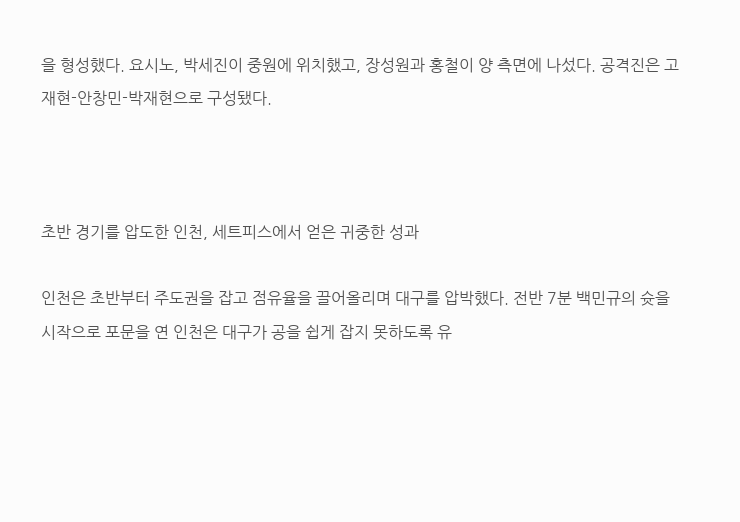을 형성했다. 요시노, 박세진이 중원에 위치했고, 장성원과 홍철이 양 측면에 나섰다. 공격진은 고재현-안창민-박재현으로 구성됐다.



초반 경기를 압도한 인천, 세트피스에서 얻은 귀중한 성과

인천은 초반부터 주도권을 잡고 점유율을 끌어올리며 대구를 압박했다. 전반 7분 백민규의 슛을 시작으로 포문을 연 인천은 대구가 공을 쉽게 잡지 못하도록 유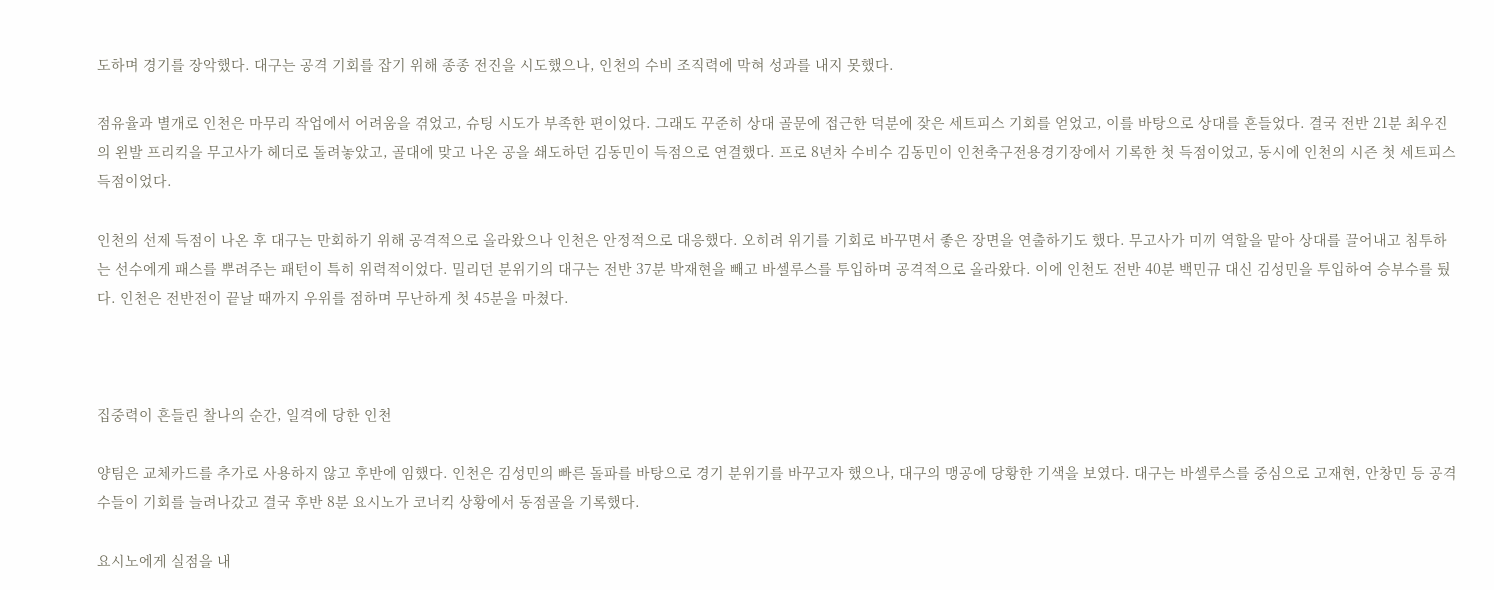도하며 경기를 장악했다. 대구는 공격 기회를 잡기 위해 종종 전진을 시도했으나, 인천의 수비 조직력에 막혀 성과를 내지 못했다.

점유율과 별개로 인천은 마무리 작업에서 어려움을 겪었고, 슈팅 시도가 부족한 편이었다. 그래도 꾸준히 상대 골문에 접근한 덕분에 잦은 세트피스 기회를 얻었고, 이를 바탕으로 상대를 흔들었다. 결국 전반 21분 최우진의 왼발 프리킥을 무고사가 헤더로 돌려놓았고, 골대에 맞고 나온 공을 쇄도하던 김동민이 득점으로 연결했다. 프로 8년차 수비수 김동민이 인천축구전용경기장에서 기록한 첫 득점이었고, 동시에 인천의 시즌 첫 세트피스 득점이었다.

인천의 선제 득점이 나온 후 대구는 만회하기 위해 공격적으로 올라왔으나 인천은 안정적으로 대응했다. 오히려 위기를 기회로 바꾸면서 좋은 장면을 연출하기도 했다. 무고사가 미끼 역할을 맡아 상대를 끌어내고 침투하는 선수에게 패스를 뿌려주는 패턴이 특히 위력적이었다. 밀리던 분위기의 대구는 전반 37분 박재현을 빼고 바셀루스를 투입하며 공격적으로 올라왔다. 이에 인천도 전반 40분 백민규 대신 김성민을 투입하여 승부수를 뒀다. 인천은 전반전이 끝날 때까지 우위를 점하며 무난하게 첫 45분을 마쳤다.



집중력이 흔들린 찰나의 순간, 일격에 당한 인천

양팀은 교체카드를 추가로 사용하지 않고 후반에 임했다. 인천은 김성민의 빠른 돌파를 바탕으로 경기 분위기를 바꾸고자 했으나, 대구의 맹공에 당황한 기색을 보였다. 대구는 바셀루스를 중심으로 고재현, 안창민 등 공격수들이 기회를 늘려나갔고 결국 후반 8분 요시노가 코너킥 상황에서 동점골을 기록했다.

요시노에게 실점을 내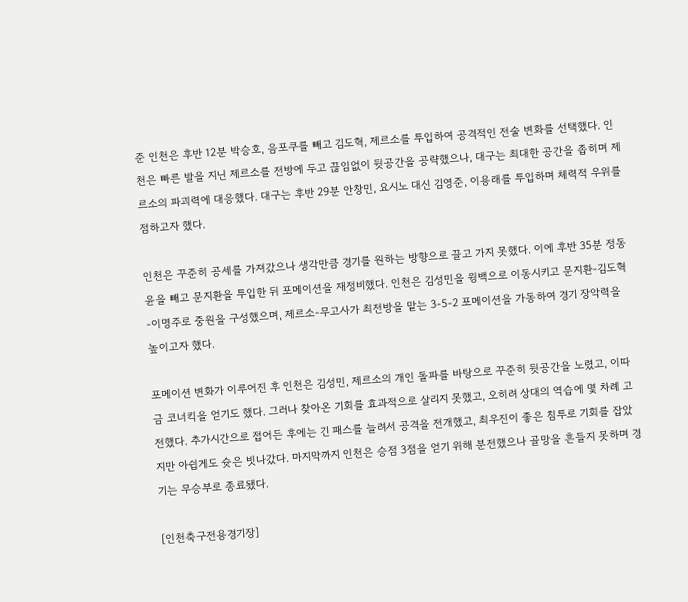준 인천은 후반 12분 박승호, 음포쿠를 빼고 김도혁, 제르소를 투입하여 공격적인 전술 변화를 선택했다. 인천은 빠른 발을 지닌 제르소를 전방에 두고 끊임없이 뒷공간을 공략했으나, 대구는 최대한 공간을 좁히며 제르소의 파괴력에 대응했다. 대구는 후반 29분 안창민, 요시노 대신 김영준, 이용래를 투입하며 체력적 우위를 점하고자 했다.

인천은 꾸준히 공세를 가져갔으나 생각만큼 경기를 원하는 방향으로 끌고 가지 못했다. 이에 후반 35분 정동윤을 빼고 문지환을 투입한 뒤 포메이션을 재정비했다. 인천은 김성민을 윙백으로 이동시키고 문지환-김도혁-이명주로 중원을 구성했으며, 제르소-무고사가 최전방을 맡는 3-5-2 포메이션을 가동하여 경기 장악력을 높이고자 했다.

포메이션 변화가 이루어진 후 인천은 김성민, 제르소의 개인 돌파를 바탕으로 꾸준히 뒷공간을 노렸고, 이따금 코너킥을 얻기도 했다. 그러나 찾아온 기회를 효과적으로 살리지 못했고, 오히려 상대의 역습에 몇 차례 고전했다. 추가시간으로 접어든 후에는 긴 패스를 늘려서 공격을 전개했고, 최우진이 좋은 침투로 기회를 잡았지만 아쉽게도 슛은 빗나갔다. 마지막까지 인천은 승점 3점을 얻기 위해 분전했으나 골망을 흔들지 못하며 경기는 무승부로 종료됐다.

[인천축구전용경기장]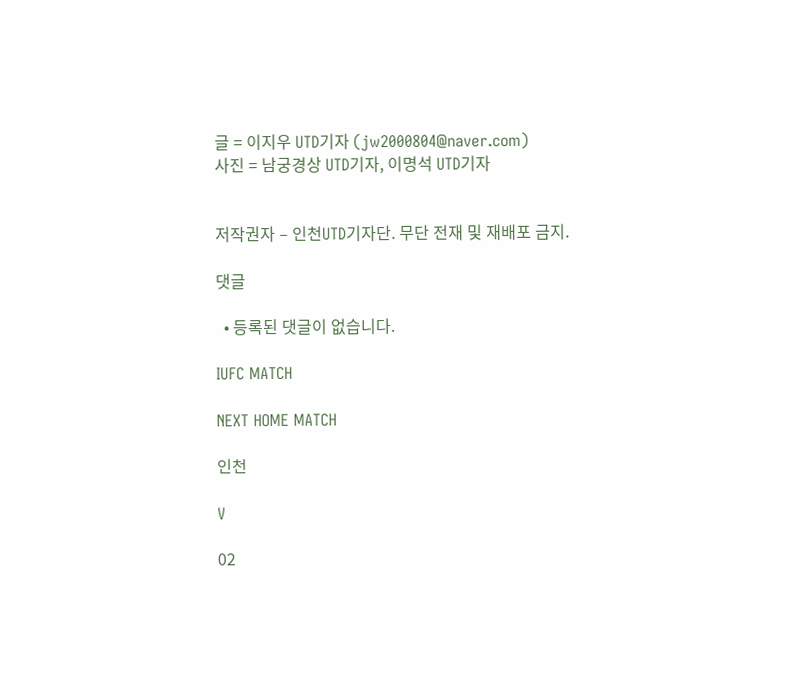글 = 이지우 UTD기자 (jw2000804@naver.com)
사진 = 남궁경상 UTD기자, 이명석 UTD기자


저작권자 – 인천UTD기자단. 무단 전재 및 재배포 금지.

댓글

  • 등록된 댓글이 없습니다.

IUFC MATCH

NEXT HOME MATCH

인천

V

02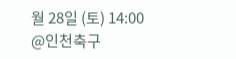월 28일 (토) 14:00
@인천축구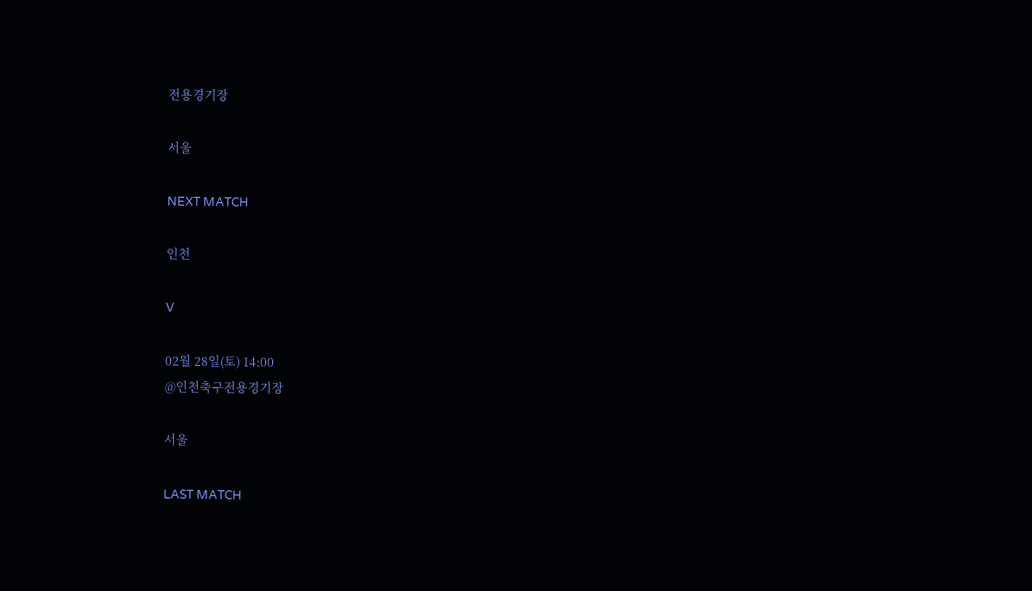전용경기장

서울

NEXT MATCH

인천

V

02월 28일(토) 14:00
@인천축구전용경기장

서울

LAST MATCH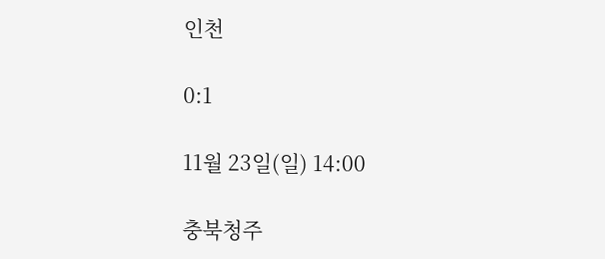인천

0:1

11월 23일(일) 14:00

충북청주